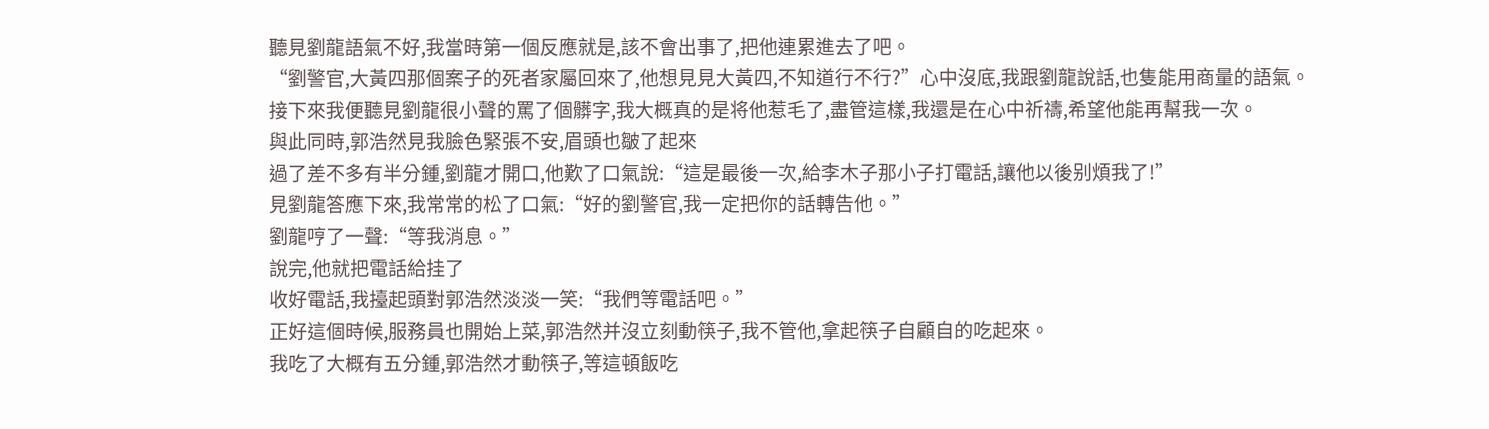聽見劉龍語氣不好,我當時第一個反應就是,該不會出事了,把他連累進去了吧。
“劉警官,大黃四那個案子的死者家屬回來了,他想見見大黃四,不知道行不行?”心中沒底,我跟劉龍說話,也隻能用商量的語氣。
接下來我便聽見劉龍很小聲的罵了個髒字,我大概真的是将他惹毛了,盡管這樣,我還是在心中祈禱,希望他能再幫我一次。
與此同時,郭浩然見我臉色緊張不安,眉頭也皺了起來
過了差不多有半分鍾,劉龍才開口,他歎了口氣說:“這是最後一次,給李木子那小子打電話,讓他以後别煩我了!”
見劉龍答應下來,我常常的松了口氣:“好的劉警官,我一定把你的話轉告他。”
劉龍哼了一聲:“等我消息。”
說完,他就把電話給挂了
收好電話,我擡起頭對郭浩然淡淡一笑:“我們等電話吧。”
正好這個時候,服務員也開始上菜,郭浩然并沒立刻動筷子,我不管他,拿起筷子自顧自的吃起來。
我吃了大概有五分鍾,郭浩然才動筷子,等這頓飯吃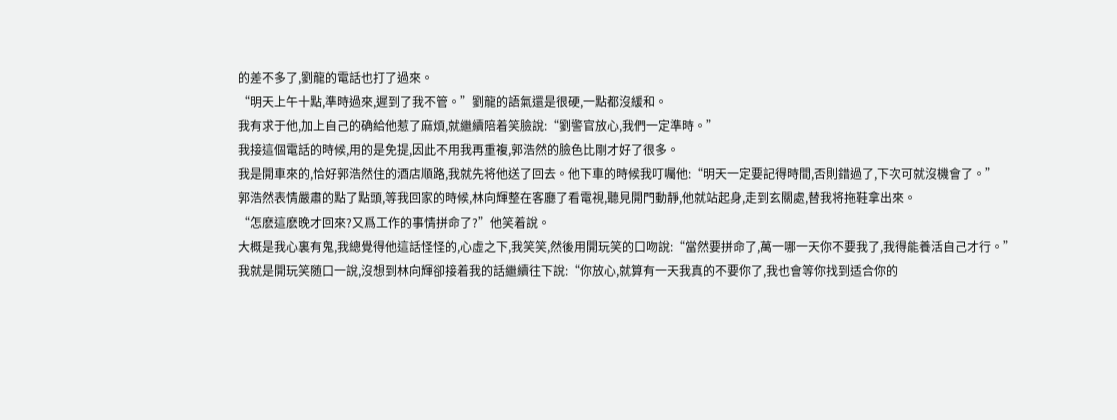的差不多了,劉龍的電話也打了過來。
“明天上午十點,準時過來,遲到了我不管。”劉龍的語氣還是很硬,一點都沒緩和。
我有求于他,加上自己的确給他惹了麻煩,就繼續陪着笑臉說:“劉警官放心,我們一定準時。”
我接這個電話的時候,用的是免提,因此不用我再重複,郭浩然的臉色比剛才好了很多。
我是開車來的,恰好郭浩然住的酒店順路,我就先将他送了回去。他下車的時候我叮囑他:“明天一定要記得時間,否則錯過了,下次可就沒機會了。”
郭浩然表情嚴肅的點了點頭,等我回家的時候,林向輝整在客廳了看電視,聽見開門動靜,他就站起身,走到玄關處,替我将拖鞋拿出來。
“怎麽這麽晚才回來?又爲工作的事情拼命了?”他笑着說。
大概是我心裏有鬼,我總覺得他這話怪怪的,心虛之下,我笑笑,然後用開玩笑的口吻說:“當然要拼命了,萬一哪一天你不要我了,我得能養活自己才行。”
我就是開玩笑随口一說,沒想到林向輝卻接着我的話繼續往下說:“你放心,就算有一天我真的不要你了,我也會等你找到适合你的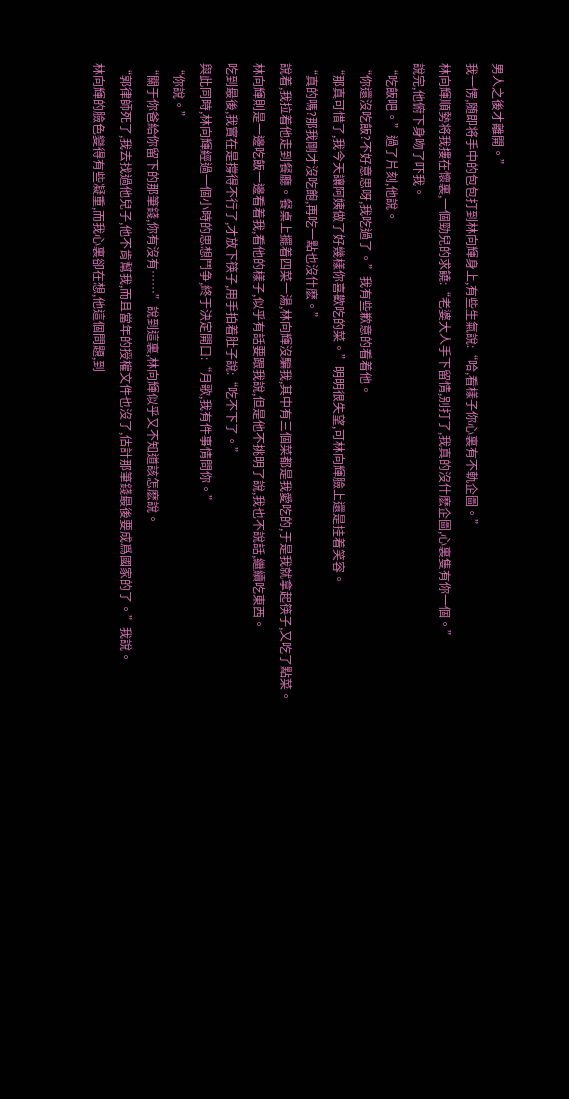男人之後才離開。”
我一愣,随即将手中的包包打到林向輝身上,有些生氣說:“哈,看樣子你心裏有不軌企圖。”
林向輝順勢将我摟在懷裏,一個勁兒的求饒:“老婆大人手下留情,别打了,我真的沒什麽企圖,心裏隻有你一個。”
說完,他俯下身吻了吓我。
“吃飯吧。”過了片刻,他說。
“你還沒吃飯?不好意思呀,我吃過了。”我有些歉意的看着他。
“那真可惜了,我今天讓阿姨做了好幾樣你喜歡吃的菜。”明明很失望,可林向輝臉上還是挂着笑容。
“真的嗎?那我剛才沒吃飽,再吃一點也沒什麽。”
說着,我拉着他走到餐廳。餐桌上擺着四菜一湯,林向輝沒騙我,其中有三個菜都是我愛吃的,于是我就拿起筷子,又吃了點菜。
林向輝則是一邊吃飯一邊看着我,看他的樣子,似乎有話要跟我說,但是他不挑明了說,我也不說話,繼續吃東西。
吃到最後,我實在是撐得不行了,才放下筷子,用手拍着肚子說:“吃不下了。”
與此同時,林向輝經過一個小時的思想鬥争,終于決定開口:“月歌,我有件事情問你。”
“你說。”
“關于你爸給你留下的那筆錢,你有沒有……”說到這裏,林向輝似乎又不知道該怎麽說。
“郭律師死了,我去找過他兒子,他不肯幫我,而且當年的授權文件也沒了,估計那筆錢最後要成爲國家的了。”我說。
林向輝的臉色變得有些凝重,而我心裏卻在想,他這個問題,到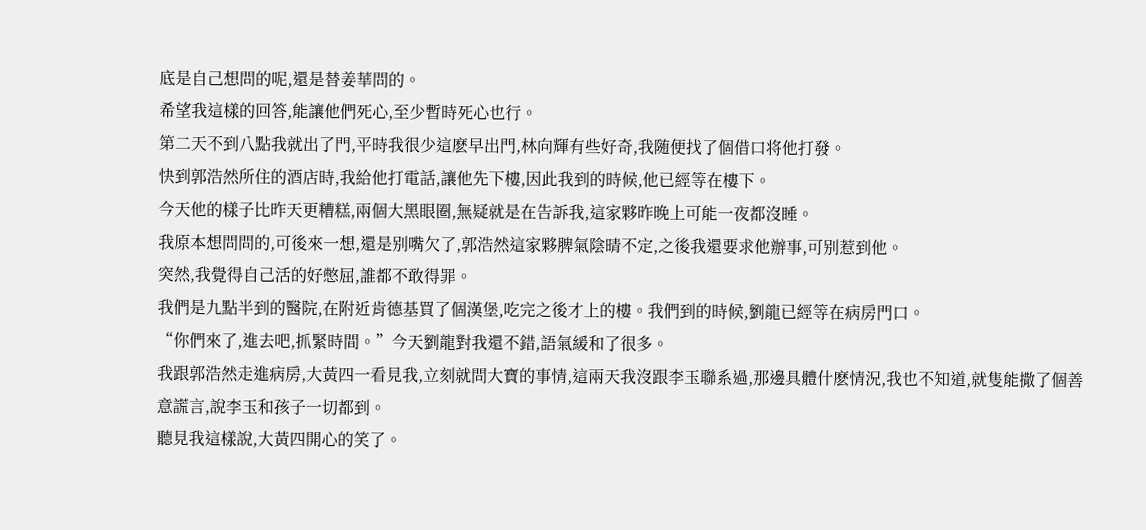底是自己想問的呢,還是替姜華問的。
希望我這樣的回答,能讓他們死心,至少暫時死心也行。
第二天不到八點我就出了門,平時我很少這麽早出門,林向輝有些好奇,我随便找了個借口将他打發。
快到郭浩然所住的酒店時,我給他打電話,讓他先下樓,因此我到的時候,他已經等在樓下。
今天他的樣子比昨天更糟糕,兩個大黑眼圈,無疑就是在告訴我,這家夥昨晚上可能一夜都沒睡。
我原本想問問的,可後來一想,還是别嘴欠了,郭浩然這家夥脾氣陰晴不定,之後我還要求他辦事,可别惹到他。
突然,我覺得自己活的好憋屈,誰都不敢得罪。
我們是九點半到的醫院,在附近肯德基買了個漢堡,吃完之後才上的樓。我們到的時候,劉龍已經等在病房門口。
“你們來了,進去吧,抓緊時間。”今天劉龍對我還不錯,語氣緩和了很多。
我跟郭浩然走進病房,大黃四一看見我,立刻就問大寶的事情,這兩天我沒跟李玉聯系過,那邊具體什麽情況,我也不知道,就隻能撒了個善意謊言,說李玉和孩子一切都到。
聽見我這樣說,大黃四開心的笑了。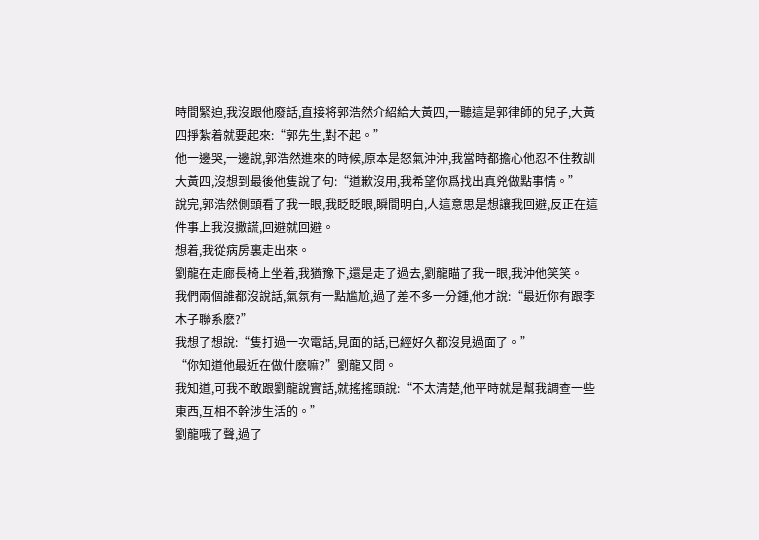時間緊迫,我沒跟他廢話,直接将郭浩然介紹給大黃四,一聽這是郭律師的兒子,大黃四掙紮着就要起來:“郭先生,對不起。”
他一邊哭,一邊說,郭浩然進來的時候,原本是怒氣沖沖,我當時都擔心他忍不住教訓大黃四,沒想到最後他隻說了句:“道歉沒用,我希望你爲找出真兇做點事情。”
說完,郭浩然側頭看了我一眼,我眨眨眼,瞬間明白,人這意思是想讓我回避,反正在這件事上我沒撒謊,回避就回避。
想着,我從病房裏走出來。
劉龍在走廊長椅上坐着,我猶豫下,還是走了過去,劉龍瞄了我一眼,我沖他笑笑。
我們兩個誰都沒說話,氣氛有一點尴尬,過了差不多一分鍾,他才說:“最近你有跟李木子聯系麽?”
我想了想說:“隻打過一次電話,見面的話,已經好久都沒見過面了。”
“你知道他最近在做什麽嘛?”劉龍又問。
我知道,可我不敢跟劉龍說實話,就搖搖頭說:“不太清楚,他平時就是幫我調查一些東西,互相不幹涉生活的。”
劉龍哦了聲,過了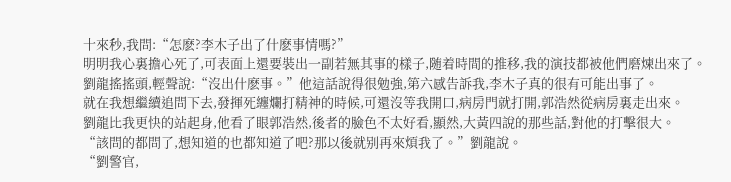十來秒,我問:“怎麽?李木子出了什麽事情嗎?”
明明我心裏擔心死了,可表面上還要裝出一副若無其事的樣子,随着時間的推移,我的演技都被他們磨煉出來了。
劉龍搖搖頭,輕聲說:“沒出什麽事。”他這話說得很勉強,第六感告訴我,李木子真的很有可能出事了。
就在我想繼續追問下去,發揮死纏爛打精神的時候,可還沒等我開口,病房門就打開,郭浩然從病房裏走出來。
劉龍比我更快的站起身,他看了眼郭浩然,後者的臉色不太好看,顯然,大黃四說的那些話,對他的打擊很大。
“該問的都問了,想知道的也都知道了吧?那以後就别再來煩我了。”劉龍說。
“劉警官,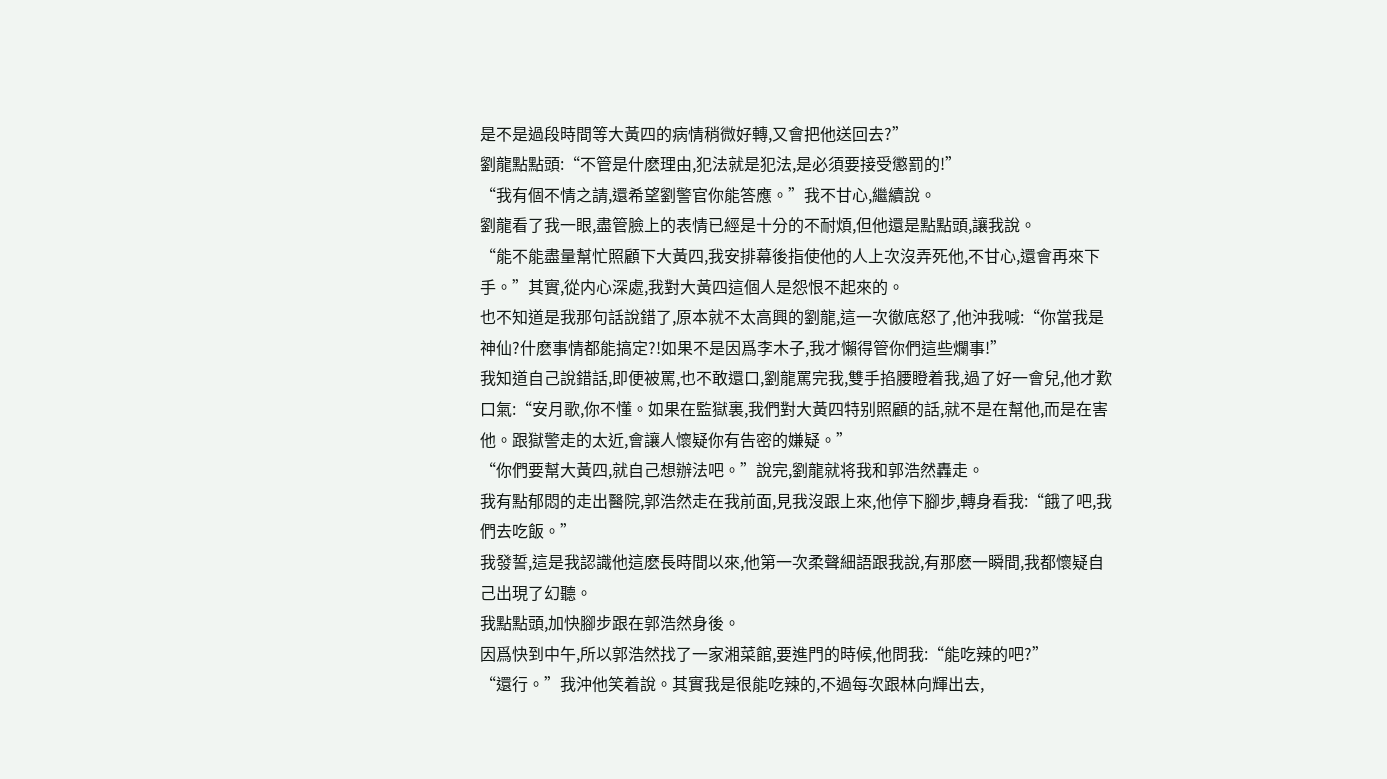是不是過段時間等大黃四的病情稍微好轉,又會把他送回去?”
劉龍點點頭:“不管是什麽理由,犯法就是犯法,是必須要接受懲罰的!”
“我有個不情之請,還希望劉警官你能答應。”我不甘心,繼續說。
劉龍看了我一眼,盡管臉上的表情已經是十分的不耐煩,但他還是點點頭,讓我說。
“能不能盡量幫忙照顧下大黃四,我安排幕後指使他的人上次沒弄死他,不甘心,還會再來下手。”其實,從内心深處,我對大黃四這個人是怨恨不起來的。
也不知道是我那句話說錯了,原本就不太高興的劉龍,這一次徹底怒了,他沖我喊:“你當我是神仙?什麽事情都能搞定?!如果不是因爲李木子,我才懶得管你們這些爛事!”
我知道自己說錯話,即便被罵,也不敢還口,劉龍罵完我,雙手掐腰瞪着我,過了好一會兒,他才歎口氣:“安月歌,你不懂。如果在監獄裏,我們對大黃四特别照顧的話,就不是在幫他,而是在害他。跟獄警走的太近,會讓人懷疑你有告密的嫌疑。”
“你們要幫大黃四,就自己想辦法吧。”說完,劉龍就将我和郭浩然轟走。
我有點郁悶的走出醫院,郭浩然走在我前面,見我沒跟上來,他停下腳步,轉身看我:“餓了吧,我們去吃飯。”
我發誓,這是我認識他這麽長時間以來,他第一次柔聲細語跟我說,有那麽一瞬間,我都懷疑自己出現了幻聽。
我點點頭,加快腳步跟在郭浩然身後。
因爲快到中午,所以郭浩然找了一家湘菜館,要進門的時候,他問我:“能吃辣的吧?”
“還行。”我沖他笑着說。其實我是很能吃辣的,不過每次跟林向輝出去,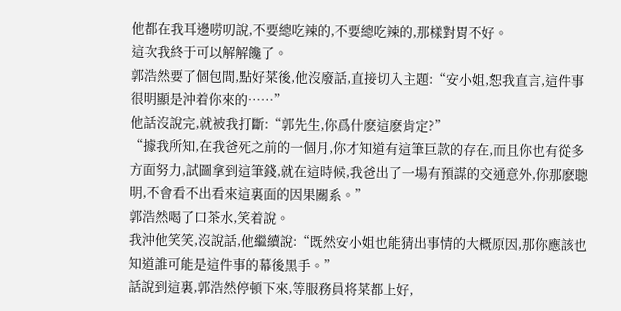他都在我耳邊唠叨說,不要總吃辣的,不要總吃辣的,那樣對胃不好。
這次我終于可以解解饞了。
郭浩然要了個包間,點好菜後,他沒廢話,直接切入主題:“安小姐,恕我直言,這件事很明顯是沖着你來的……”
他話沒說完,就被我打斷:“郭先生,你爲什麽這麽肯定?”
“據我所知,在我爸死之前的一個月,你才知道有這筆巨款的存在,而且你也有從多方面努力,試圖拿到這筆錢,就在這時候,我爸出了一場有預謀的交通意外,你那麽聰明,不會看不出看來這裏面的因果關系。”
郭浩然喝了口茶水,笑着說。
我沖他笑笑,沒說話,他繼續說:“既然安小姐也能猜出事情的大概原因,那你應該也知道誰可能是這件事的幕後黑手。”
話說到這裏,郭浩然停頓下來,等服務員将菜都上好,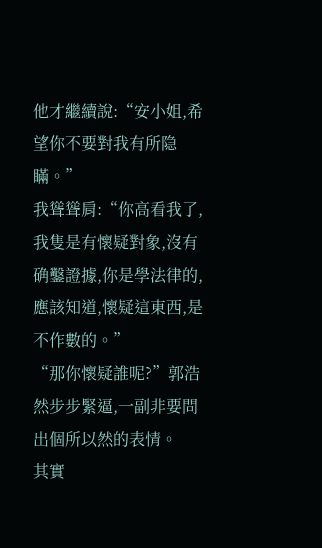他才繼續說:“安小姐,希望你不要對我有所隐瞞。”
我聳聳肩:“你高看我了,我隻是有懷疑對象,沒有确鑿證據,你是學法律的,應該知道,懷疑這東西,是不作數的。”
“那你懷疑誰呢?”郭浩然步步緊逼,一副非要問出個所以然的表情。
其實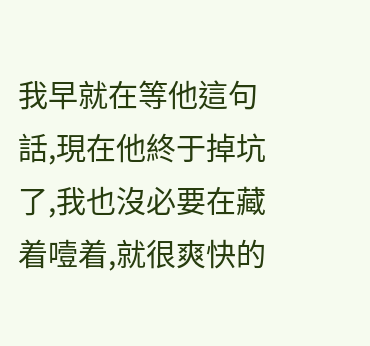我早就在等他這句話,現在他終于掉坑了,我也沒必要在藏着噎着,就很爽快的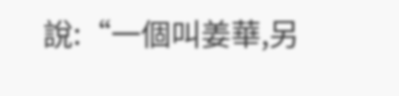說:“一個叫姜華,另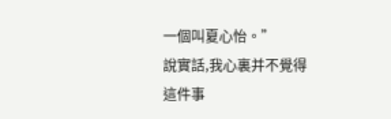一個叫夏心怡。”
說實話,我心裏并不覺得這件事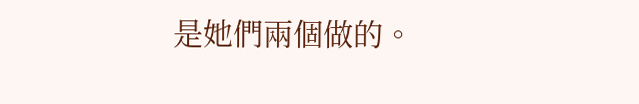是她們兩個做的。